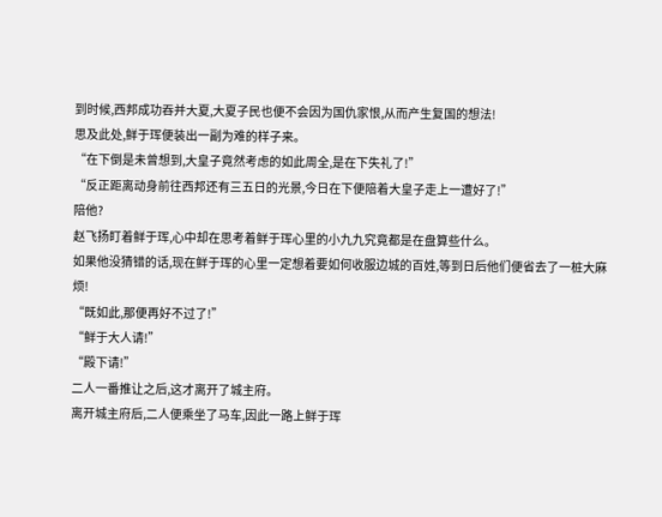到时候,西邦成功吞并大夏,大夏子民也便不会因为国仇家恨,从而产生复国的想法!
思及此处,鲜于珲便装出一副为难的样子来。
“在下倒是未曾想到,大皇子竟然考虑的如此周全,是在下失礼了!”
“反正距离动身前往西邦还有三五日的光景,今日在下便陪着大皇子走上一遭好了!”
陪他?
赵飞扬盯着鲜于珲,心中却在思考着鲜于珲心里的小九九究竟都是在盘算些什么。
如果他没猜错的话,现在鲜于珲的心里一定想着要如何收服边城的百姓,等到日后他们便省去了一桩大麻烦!
“既如此,那便再好不过了!”
“鲜于大人请!”
“殿下请!”
二人一番推让之后,这才离开了城主府。
离开城主府后,二人便乘坐了马车,因此一路上鲜于珲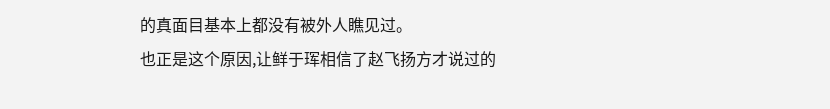的真面目基本上都没有被外人瞧见过。
也正是这个原因,让鲜于珲相信了赵飞扬方才说过的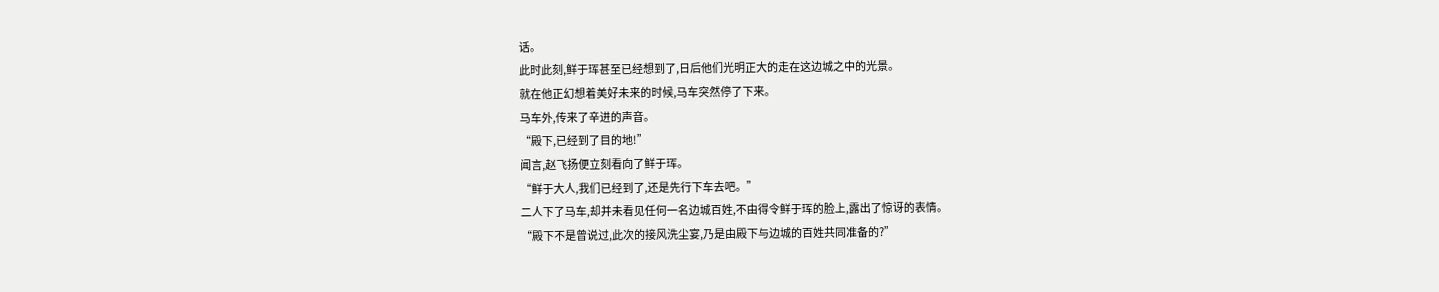话。
此时此刻,鲜于珲甚至已经想到了,日后他们光明正大的走在这边城之中的光景。
就在他正幻想着美好未来的时候,马车突然停了下来。
马车外,传来了辛进的声音。
“殿下,已经到了目的地!”
闻言,赵飞扬便立刻看向了鲜于珲。
“鲜于大人,我们已经到了,还是先行下车去吧。”
二人下了马车,却并未看见任何一名边城百姓,不由得令鲜于珲的脸上,露出了惊讶的表情。
“殿下不是曾说过,此次的接风洗尘宴,乃是由殿下与边城的百姓共同准备的?”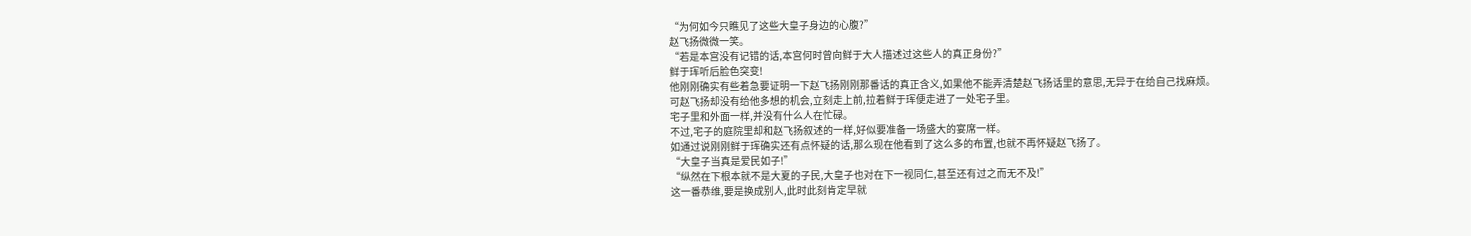“为何如今只瞧见了这些大皇子身边的心腹?”
赵飞扬微微一笑。
“若是本宫没有记错的话,本宫何时曾向鲜于大人描述过这些人的真正身份?”
鲜于珲听后脸色突变!
他刚刚确实有些着急要证明一下赵飞扬刚刚那番话的真正含义,如果他不能弄清楚赵飞扬话里的意思,无异于在给自己找麻烦。
可赵飞扬却没有给他多想的机会,立刻走上前,拉着鲜于珲便走进了一处宅子里。
宅子里和外面一样,并没有什么人在忙碌。
不过,宅子的庭院里却和赵飞扬叙述的一样,好似要准备一场盛大的宴席一样。
如通过说刚刚鲜于珲确实还有点怀疑的话,那么现在他看到了这么多的布置,也就不再怀疑赵飞扬了。
“大皇子当真是爱民如子!”
“纵然在下根本就不是大夏的子民,大皇子也对在下一视同仁,甚至还有过之而无不及!”
这一番恭维,要是换成别人,此时此刻肯定早就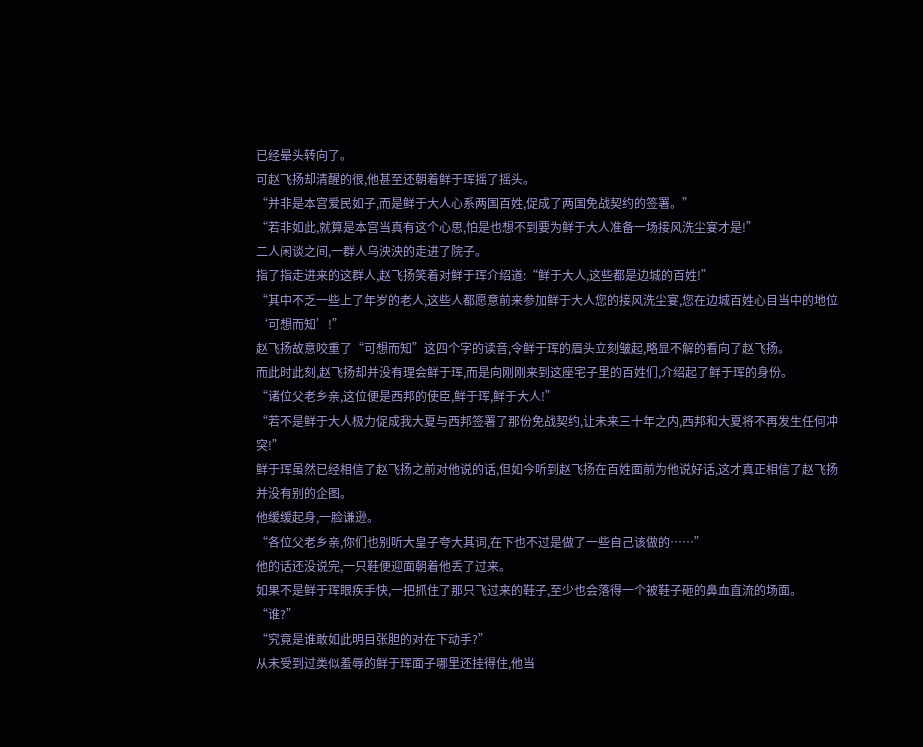已经晕头转向了。
可赵飞扬却清醒的很,他甚至还朝着鲜于珲摇了摇头。
“并非是本宫爱民如子,而是鲜于大人心系两国百姓,促成了两国免战契约的签署。”
“若非如此,就算是本宫当真有这个心思,怕是也想不到要为鲜于大人准备一场接风洗尘宴才是!”
二人闲谈之间,一群人乌泱泱的走进了院子。
指了指走进来的这群人,赵飞扬笑着对鲜于珲介绍道:“鲜于大人,这些都是边城的百姓!”
“其中不乏一些上了年岁的老人,这些人都愿意前来参加鲜于大人您的接风洗尘宴,您在边城百姓心目当中的地位‘可想而知’!”
赵飞扬故意咬重了“可想而知”这四个字的读音,令鲜于珲的眉头立刻皱起,略显不解的看向了赵飞扬。
而此时此刻,赵飞扬却并没有理会鲜于珲,而是向刚刚来到这座宅子里的百姓们,介绍起了鲜于珲的身份。
“诸位父老乡亲,这位便是西邦的使臣,鲜于珲,鲜于大人!”
“若不是鲜于大人极力促成我大夏与西邦签署了那份免战契约,让未来三十年之内,西邦和大夏将不再发生任何冲突!”
鲜于珲虽然已经相信了赵飞扬之前对他说的话,但如今听到赵飞扬在百姓面前为他说好话,这才真正相信了赵飞扬并没有别的企图。
他缓缓起身,一脸谦逊。
“各位父老乡亲,你们也别听大皇子夸大其词,在下也不过是做了一些自己该做的……”
他的话还没说完,一只鞋便迎面朝着他丢了过来。
如果不是鲜于珲眼疾手快,一把抓住了那只飞过来的鞋子,至少也会落得一个被鞋子砸的鼻血直流的场面。
“谁?”
“究竟是谁敢如此明目张胆的对在下动手?”
从未受到过类似羞辱的鲜于珲面子哪里还挂得住,他当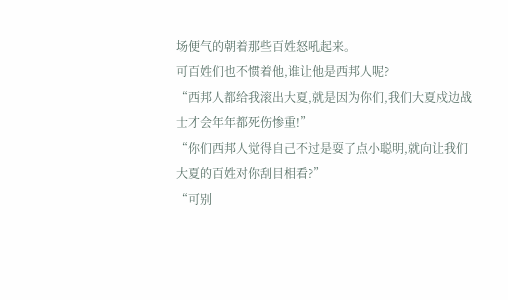场便气的朝着那些百姓怒吼起来。
可百姓们也不惯着他,谁让他是西邦人呢?
“西邦人都给我滚出大夏,就是因为你们,我们大夏戍边战士才会年年都死伤惨重!”
“你们西邦人觉得自己不过是耍了点小聪明,就向让我们大夏的百姓对你刮目相看?”
“可别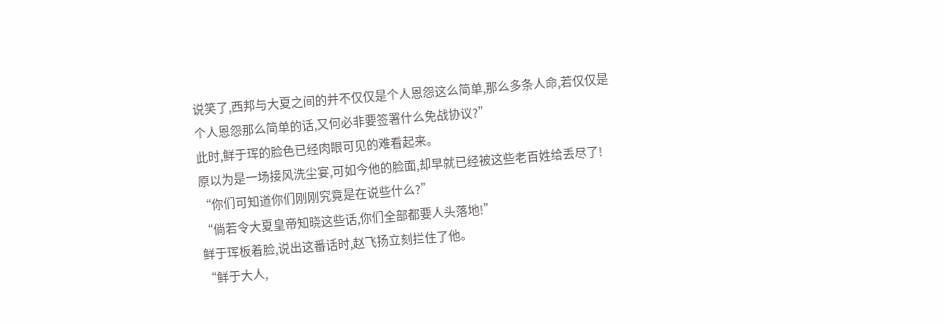说笑了,西邦与大夏之间的并不仅仅是个人恩怨这么简单,那么多条人命,若仅仅是个人恩怨那么简单的话,又何必非要签署什么免战协议?”
此时,鲜于珲的脸色已经肉眼可见的难看起来。
原以为是一场接风洗尘宴,可如今他的脸面,却早就已经被这些老百姓给丢尽了!
“你们可知道你们刚刚究竟是在说些什么?”
“倘若令大夏皇帝知晓这些话,你们全部都要人头落地!”
鲜于珲板着脸,说出这番话时,赵飞扬立刻拦住了他。
“鲜于大人,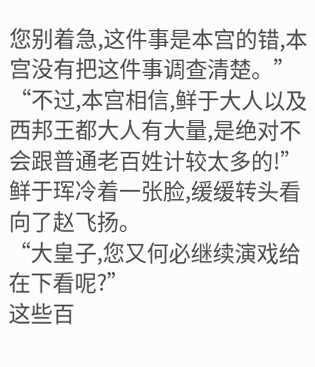您别着急,这件事是本宫的错,本宫没有把这件事调查清楚。”
“不过,本宫相信,鲜于大人以及西邦王都大人有大量,是绝对不会跟普通老百姓计较太多的!”
鲜于珲冷着一张脸,缓缓转头看向了赵飞扬。
“大皇子,您又何必继续演戏给在下看呢?”
这些百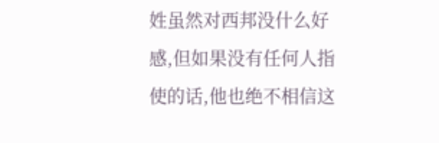姓虽然对西邦没什么好感,但如果没有任何人指使的话,他也绝不相信这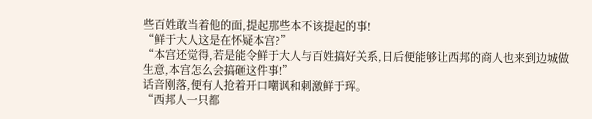些百姓敢当着他的面,提起那些本不该提起的事!
“鲜于大人这是在怀疑本宫?”
“本宫还觉得,若是能令鲜于大人与百姓搞好关系,日后便能够让西邦的商人也来到边城做生意,本宫怎么会搞砸这件事!”
话音刚落,便有人抢着开口嘲讽和刺激鲜于珲。
“西邦人一只都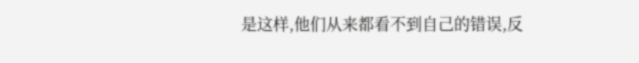是这样,他们从来都看不到自己的错误,反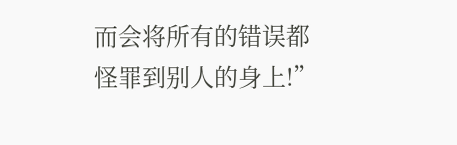而会将所有的错误都怪罪到别人的身上!”